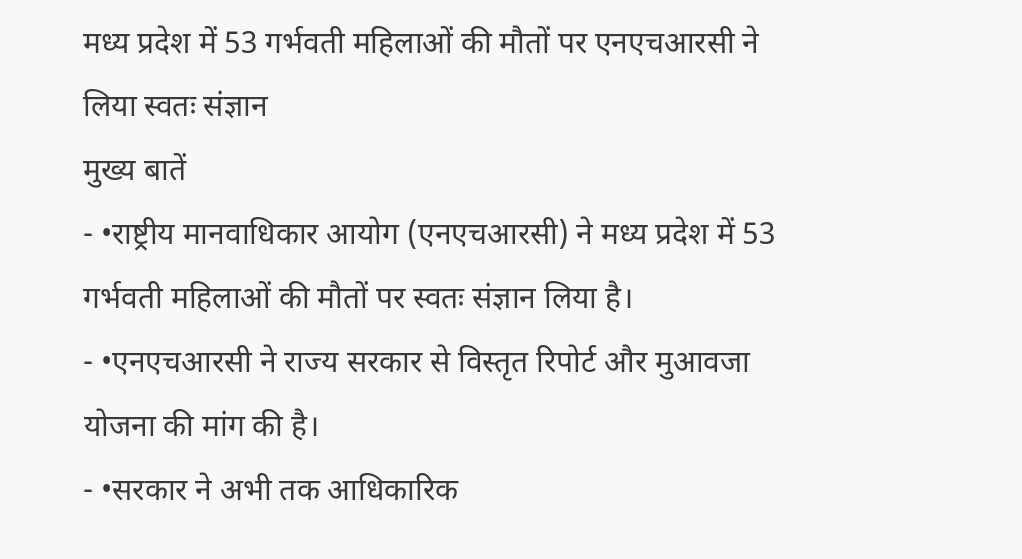मध्य प्रदेश में 53 गर्भवती महिलाओं की मौतों पर एनएचआरसी ने लिया स्वतः संज्ञान
मुख्य बातें
- •राष्ट्रीय मानवाधिकार आयोग (एनएचआरसी) ने मध्य प्रदेश में 53 गर्भवती महिलाओं की मौतों पर स्वतः संज्ञान लिया है।
- •एनएचआरसी ने राज्य सरकार से विस्तृत रिपोर्ट और मुआवजा योजना की मांग की है।
- •सरकार ने अभी तक आधिकारिक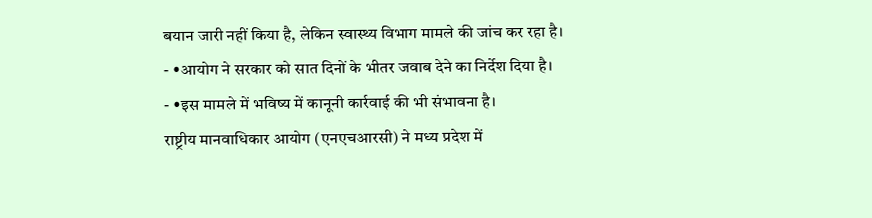बयान जारी नहीं किया है, लेकिन स्वास्थ्य विभाग मामले की जांच कर रहा है।
- •आयोग ने सरकार को सात दिनों के भीतर जवाब देने का निर्देश दिया है।
- •इस मामले में भविष्य में कानूनी कार्रवाई की भी संभावना है।
राष्ट्रीय मानवाधिकार आयोग (एनएचआरसी) ने मध्य प्रदेश में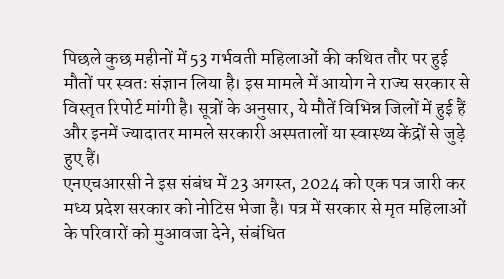पिछले कुछ महीनों में 53 गर्भवती महिलाओं की कथित तौर पर हुई मौतों पर स्वतः संज्ञान लिया है। इस मामले में आयोग ने राज्य सरकार से विस्तृत रिपोर्ट मांगी है। सूत्रों के अनुसार, ये मौतें विभिन्न जिलों में हुई हैं और इनमें ज्यादातर मामले सरकारी अस्पतालों या स्वास्थ्य केंद्रों से जुड़े हुए हैं।
एनएचआरसी ने इस संबंध में 23 अगस्त, 2024 को एक पत्र जारी कर मध्य प्रदेश सरकार को नोटिस भेजा है। पत्र में सरकार से मृत महिलाओं के परिवारों को मुआवजा देने, संबंधित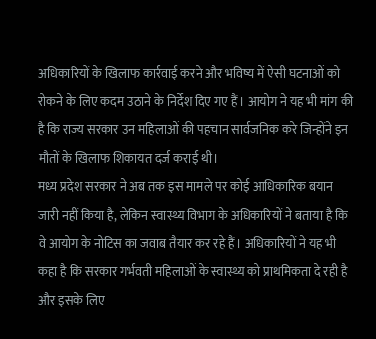अधिकारियों के खिलाफ कार्रवाई करने और भविष्य में ऐसी घटनाओं को रोकने के लिए कदम उठाने के निर्देश दिए गए हैं। आयोग ने यह भी मांग की है कि राज्य सरकार उन महिलाओं की पहचान सार्वजनिक करे जिन्होंने इन मौतों के खिलाफ शिकायत दर्ज कराई थी।
मध्य प्रदेश सरकार ने अब तक इस मामले पर कोई आधिकारिक बयान जारी नहीं किया है, लेकिन स्वास्थ्य विभाग के अधिकारियों ने बताया है कि वे आयोग के नोटिस का जवाब तैयार कर रहे हैं। अधिकारियों ने यह भी कहा है कि सरकार गर्भवती महिलाओं के स्वास्थ्य को प्राथमिकता दे रही है और इसके लिए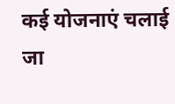कई योजनाएं चलाई जा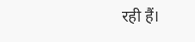रही हैं।